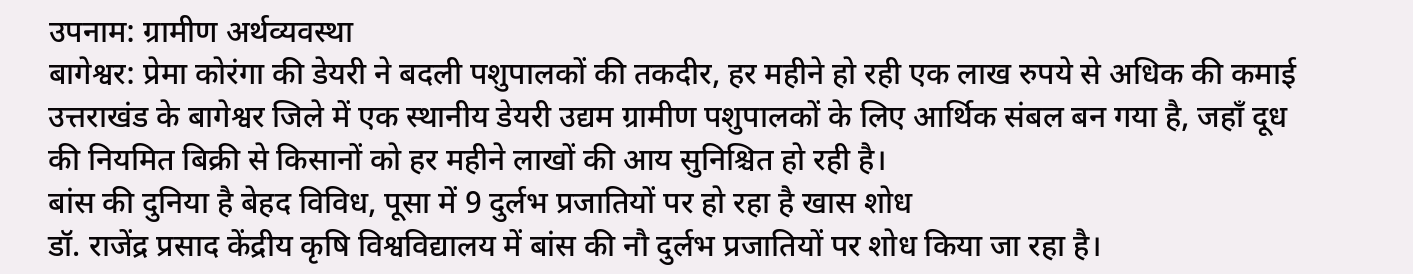उपनाम: ग्रामीण अर्थव्यवस्था
बागेश्वर: प्रेमा कोरंगा की डेयरी ने बदली पशुपालकों की तकदीर, हर महीने हो रही एक लाख रुपये से अधिक की कमाई
उत्तराखंड के बागेश्वर जिले में एक स्थानीय डेयरी उद्यम ग्रामीण पशुपालकों के लिए आर्थिक संबल बन गया है, जहाँ दूध की नियमित बिक्री से किसानों को हर महीने लाखों की आय सुनिश्चित हो रही है।
बांस की दुनिया है बेहद विविध, पूसा में 9 दुर्लभ प्रजातियों पर हो रहा है खास शोध
डॉ. राजेंद्र प्रसाद केंद्रीय कृषि विश्वविद्यालय में बांस की नौ दुर्लभ प्रजातियों पर शोध किया जा रहा है।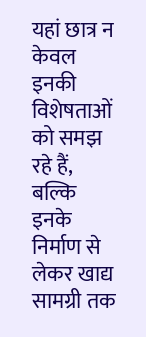यहां छात्र न केवल इनकी विशेषताओं को समझ रहे हैं, बल्कि इनके निर्माण से लेकर खाद्य सामग्री तक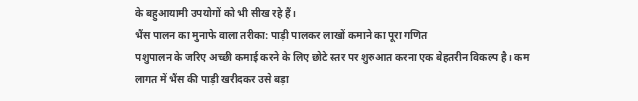के बहुआयामी उपयोगों को भी सीख रहे हैं।
भैंस पालन का मुनाफे वाला तरीका: पाड़ी पालकर लाखों कमाने का पूरा गणित
पशुपालन के जरिए अच्छी कमाई करने के लिए छोटे स्तर पर शुरुआत करना एक बेहतरीन विकल्प है। कम लागत में भैंस की पाड़ी खरीदकर उसे बड़ा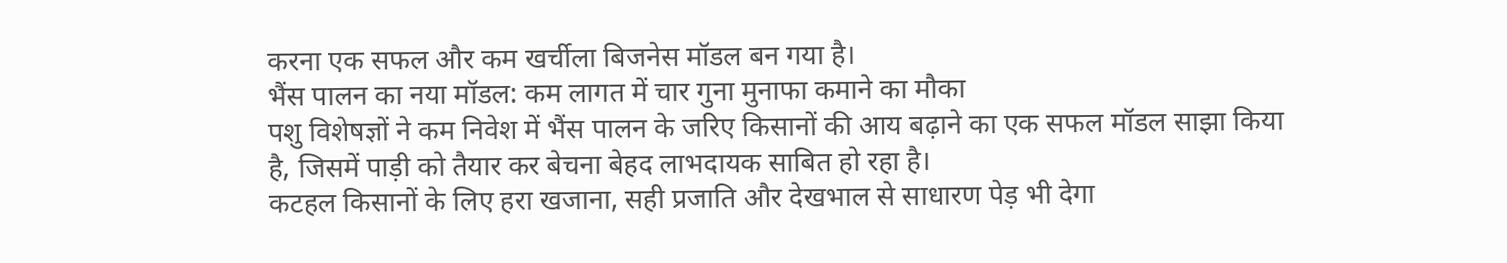करना एक सफल और कम खर्चीला बिजनेस मॉडल बन गया है।
भैंस पालन का नया मॉडल: कम लागत में चार गुना मुनाफा कमाने का मौका
पशु विशेषज्ञों ने कम निवेश में भैंस पालन के जरिए किसानों की आय बढ़ाने का एक सफल मॉडल साझा किया है, जिसमें पाड़ी को तैयार कर बेचना बेहद लाभदायक साबित हो रहा है।
कटहल किसानों के लिए हरा खजाना, सही प्रजाति और देखभाल से साधारण पेड़ भी देगा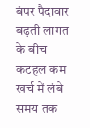बंपर पैदावार
बढ़ती लागत के बीच कटहल कम खर्च में लंबे समय तक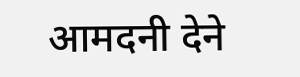आमदनी देने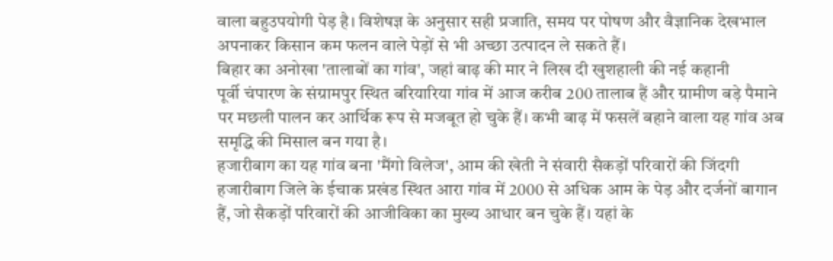वाला बहुउपयोगी पेड़ है। विशेषज्ञ के अनुसार सही प्रजाति, समय पर पोषण और वैज्ञानिक देखभाल अपनाकर किसान कम फलन वाले पेड़ों से भी अच्छा उत्पादन ले सकते हैं।
बिहार का अनोखा 'तालाबों का गांव', जहां बाढ़ की मार ने लिख दी खुशहाली की नई कहानी
पूर्वी चंपारण के संग्रामपुर स्थित बरियारिया गांव में आज करीब 200 तालाब हैं और ग्रामीण बड़े पैमाने पर मछली पालन कर आर्थिक रूप से मजबूत हो चुके हैं। कभी बाढ़ में फसलें बहाने वाला यह गांव अब समृद्धि की मिसाल बन गया है।
हजारीबाग का यह गांव बना 'मैंगो विलेज', आम की खेती ने संवारी सैकड़ों परिवारों की जिंदगी
हजारीबाग जिले के ईचाक प्रखंड स्थित आरा गांव में 2000 से अधिक आम के पेड़ और दर्जनों बागान हैं, जो सैकड़ों परिवारों की आजीविका का मुख्य आधार बन चुके हैं। यहां के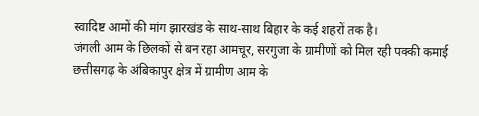स्वादिष्ट आमों की मांग झारखंड के साथ-साथ बिहार के कई शहरों तक है।
जंगली आम के छिलकों से बन रहा आमचूर, सरगुजा के ग्रामीणों को मिल रही पक्की कमाई
छत्तीसगढ़ के अंबिकापुर क्षेत्र में ग्रामीण आम के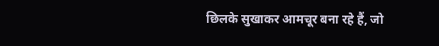छिलके सुखाकर आमचूर बना रहे हैं, जो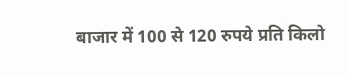बाजार में 100 से 120 रुपये प्रति किलो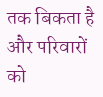तक बिकता है और परिवारों को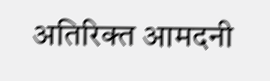अतिरिक्त आमदनी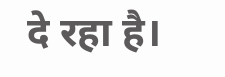दे रहा है।